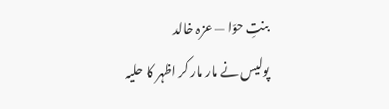بنتِ حوّا — عزہ خالد
پولیس نے مار مار کر اظہر کا حلیہ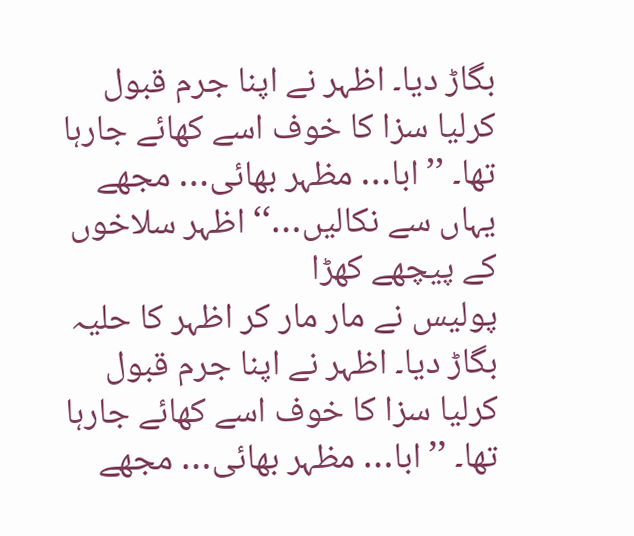بگاڑ دیا۔ اظہر نے اپنا جرم قبول کرلیا سزا کا خوف اسے کھائے جارہا تھا۔ ’’ابا… مظہر بھائی… مجھے یہاں سے نکالیں…‘‘ اظہر سلاخوں کے پیچھے کھڑا
پولیس نے مار مار کر اظہر کا حلیہ بگاڑ دیا۔ اظہر نے اپنا جرم قبول کرلیا سزا کا خوف اسے کھائے جارہا تھا۔ ’’ابا… مظہر بھائی… مجھے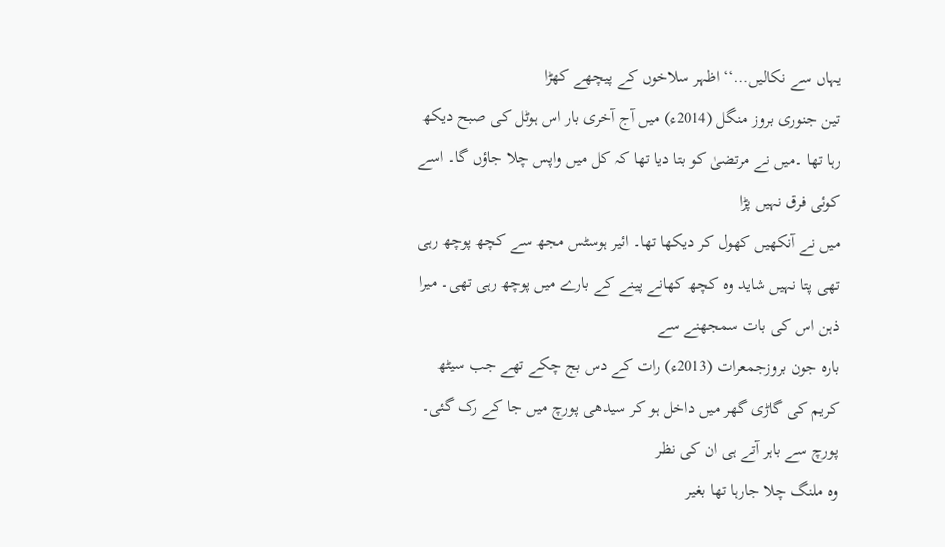یہاں سے نکالیں…‘‘ اظہر سلاخوں کے پیچھے کھڑا
تین جنوری بروز منگل (2014ء) میں آج آخری بار اس ہوٹل کی صبح دیکھ رہا تھا ۔میں نے مرتضیٰ کو بتا دیا تھا کہ کل میں واپس چلا جاؤں گا۔ اسے کوئی فرق نہیں پڑا
میں نے آنکھیں کھول کر دیکھا تھا۔ ائیر ہوسٹس مجھ سے کچھ پوچھ رہی تھی پتا نہیں شاید وہ کچھ کھانے پینے کے بارے میں پوچھ رہی تھی۔ میرا ذہن اس کی بات سمجھنے سے
بارہ جون بروزجمعرات (2013ء) رات کے دس بج چکے تھے جب سیٹھ کریم کی گاڑی گھر میں داخل ہو کر سیدھی پورچ میں جا کے رک گئی۔ پورچ سے باہر آتے ہی ان کی نظر
وہ ملنگ چلا جارہا تھا بغیر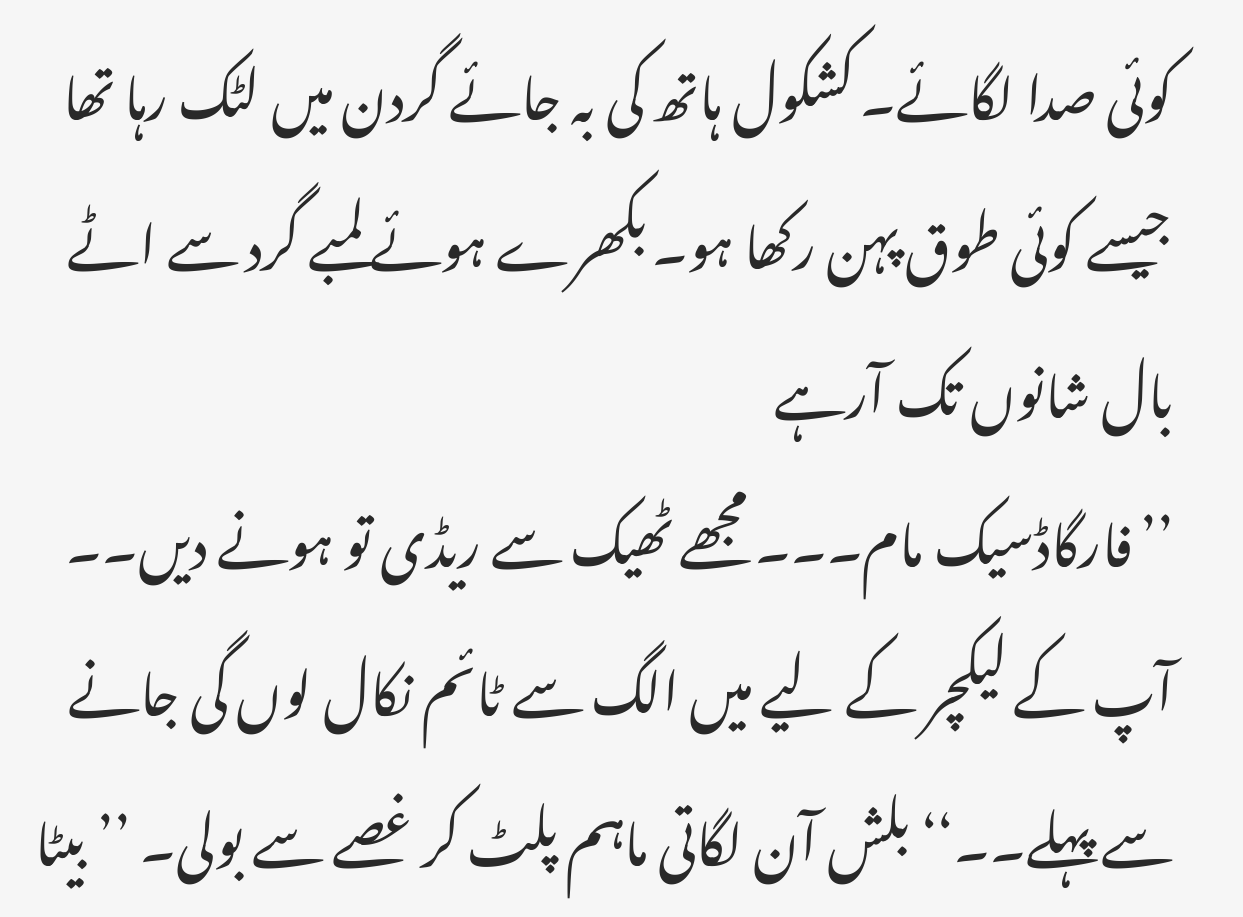کوئی صدا لگائے۔ کشکول ہاتھ کی بہ جائے گردن میں لٹک رہا تھا جیسے کوئی طوق پہن رکھا ہو۔ بکھرے ہوئے لمبے گرد سے اٹے بال شانوں تک آرہے
’’فارگاڈسیک مام۔۔۔ مجھے ٹھیک سے ریڈی تو ہونے دیں۔۔ آپ کے لیکچر کے لیے میں الگ سے ٹائم نکال لوں گی جانے سے پہلے۔۔‘‘ بلش آن لگاتی ماہم پلٹ کر غصے سے بولی۔ ’’بیٹا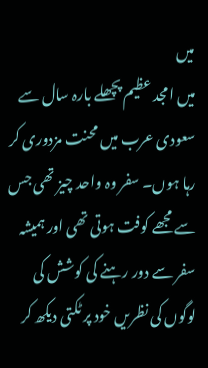میں
میں امجد عظیم پچھلے بارہ سال سے سعودی عرب میں محنت مزدوری کر رہا ہوں۔ سفر وہ واحد چیز تھی جس سے مجھے کوفت ہوتی تھی اور ہمیشہ سفر سے دور رہنے کی کوشش کی
لوگوں کی نظریں خود پر ٹکتی دیکھ کر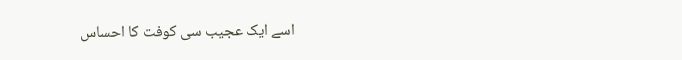اسے ایک عجیب سی کوفت کا احساس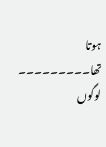ہوتا تھا۔۔۔۔۔۔۔۔۔ لوگوں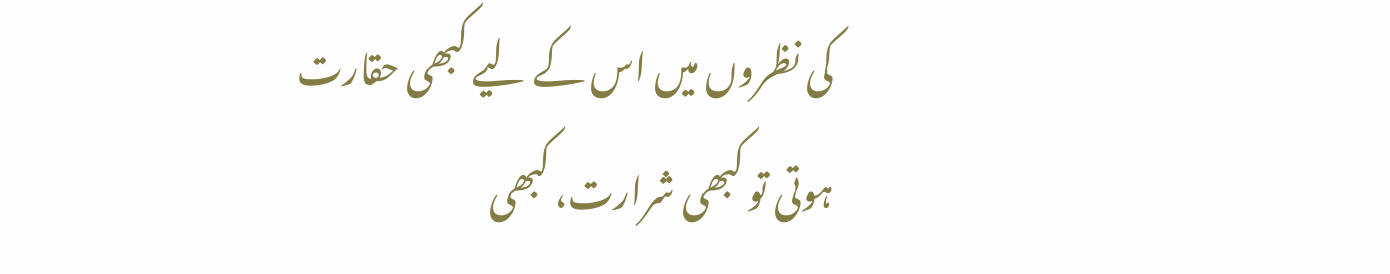کی نظروں میں اس کے لیے کبھی حقارت ہوتی تو کبھی شرارت، کبھی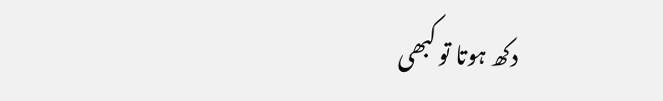دکھ ہوتا تو کبھی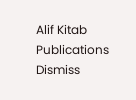Alif Kitab Publications Dismiss